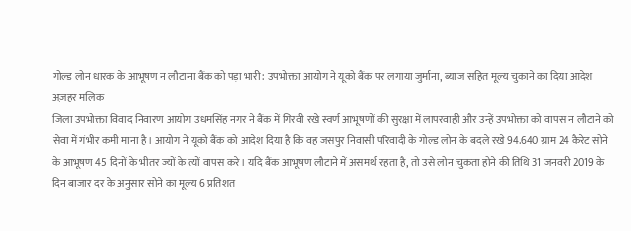गोल्ड लोन धारक के आभूषण न लौटाना बैंक को पड़ा भारी: उपभोक्ता आयोग ने यूको बैंक पर लगाया जुर्माना, ब्याज सहित मूल्य चुकाने का दिया आदेश
अज़हर मलिक
जिला उपभोक्ता विवाद निवारण आयोग उधमसिंह नगर ने बैंक में गिरवी रखे स्वर्ण आभूषणों की सुरक्षा में लापरवाही और उन्हें उपभोक्ता को वापस न लौटाने को सेवा में गंभीर कमी माना है। आयोग ने यूको बैंक को आदेश दिया है कि वह जसपुर निवासी परिवादी के गोल्ड लोन के बदले रखे 94.640 ग्राम 24 कैरेट सोने के आभूषण 45 दिनों के भीतर ज्यों के त्यों वापस करे। यदि बैंक आभूषण लौटाने में असमर्थ रहता है, तो उसे लोन चुकता होने की तिथि 31 जनवरी 2019 के दिन बाजार दर के अनुसार सोने का मूल्य 6 प्रतिशत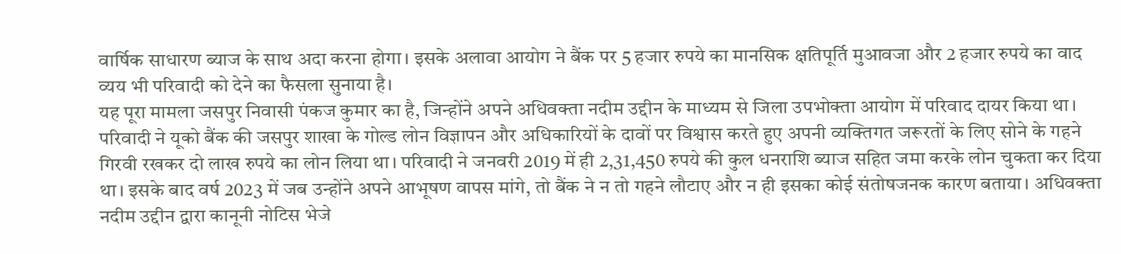वार्षिक साधारण ब्याज के साथ अदा करना होगा। इसके अलावा आयोग ने बैंक पर 5 हजार रुपये का मानसिक क्षतिपूर्ति मुआवजा और 2 हजार रुपये का वाद व्यय भी परिवादी को देने का फैसला सुनाया है।
यह पूरा मामला जसपुर निवासी पंकज कुमार का है, जिन्होंने अपने अधिवक्ता नदीम उद्दीन के माध्यम से जिला उपभोक्ता आयोग में परिवाद दायर किया था। परिवादी ने यूको बैंक की जसपुर शाखा के गोल्ड लोन विज्ञापन और अधिकारियों के दावों पर विश्वास करते हुए अपनी व्यक्तिगत जरूरतों के लिए सोने के गहने गिरवी रखकर दो लाख रुपये का लोन लिया था। परिवादी ने जनवरी 2019 में ही 2,31,450 रुपये की कुल धनराशि ब्याज सहित जमा करके लोन चुकता कर दिया था। इसके बाद वर्ष 2023 में जब उन्होंने अपने आभूषण वापस मांगे, तो बैंक ने न तो गहने लौटाए और न ही इसका कोई संतोषजनक कारण बताया। अधिवक्ता नदीम उद्दीन द्वारा कानूनी नोटिस भेजे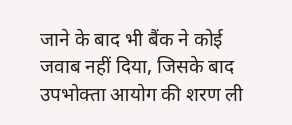जाने के बाद भी बैंक ने कोई जवाब नहीं दिया, जिसके बाद उपभोक्ता आयोग की शरण ली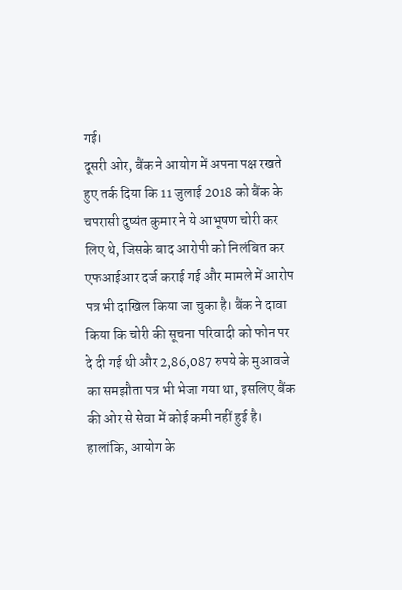गई।
दूसरी ओर, बैंक ने आयोग में अपना पक्ष रखते हुए तर्क दिया कि 11 जुलाई 2018 को बैंक के चपरासी दुष्यंत कुमार ने ये आभूषण चोरी कर लिए थे, जिसके बाद आरोपी को निलंबित कर एफआईआर दर्ज कराई गई और मामले में आरोप पत्र भी दाखिल किया जा चुका है। बैंक ने दावा किया कि चोरी की सूचना परिवादी को फोन पर दे दी गई थी और 2,86,087 रुपये के मुआवजे का समझौता पत्र भी भेजा गया था, इसलिए बैंक की ओर से सेवा में कोई कमी नहीं हुई है। हालांकि, आयोग के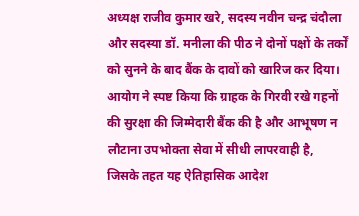अध्यक्ष राजीव कुमार खरे, सदस्य नवीन चन्द्र चंदौला और सदस्या डॉ. मनीला की पीठ ने दोनों पक्षों के तर्कों को सुनने के बाद बैंक के दावों को खारिज कर दिया। आयोग ने स्पष्ट किया कि ग्राहक के गिरवी रखे गहनों की सुरक्षा की जिम्मेदारी बैंक की है और आभूषण न लौटाना उपभोक्ता सेवा में सीधी लापरवाही है, जिसके तहत यह ऐतिहासिक आदेश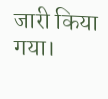जारी किया गया।